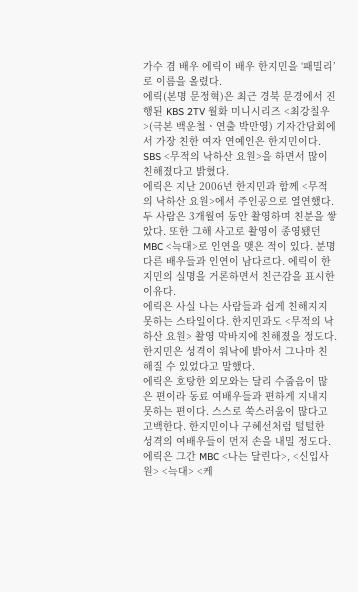가수 겸 배우 에릭이 배우 한지민을 ‘패밀리’로 이름을 올렸다.
에릭(본명 문정혁)은 최근 경북 문경에서 진행된 KBS 2TV 월화 미니시리즈 <최강칠우>(극본 백운철ㆍ연출 박만영) 기자간담회에서 가장 친한 여자 연예인은 한지민이다. SBS <무적의 낙하산 요원>을 하면서 많이 친해졌다고 밝혔다.
에릭은 지난 2006년 한지민과 함께 <무적의 낙하산 요원>에서 주인공으로 열연했다. 두 사람은 3개월여 동안 촬영하며 친분을 쌓았다. 또한 그해 사고로 촬영이 종영됐던 MBC <늑대>로 인연을 맺은 적이 있다. 분명 다른 배우들과 인연이 남다르다. 에릭이 한지민의 실명을 거론하면서 친근감을 표시한 이유다.
에릭은 사실 나는 사람들과 쉽게 친해지지 못하는 스타일이다. 한지민과도 <무적의 낙하산 요원> 촬영 막바지에 친해졌을 정도다. 한지민은 성격이 워낙에 밝아서 그나마 친해질 수 있었다고 말했다.
에릭은 호탕한 외모와는 달리 수줍음이 많은 편이라 동료 여배우들과 편하게 지내지 못하는 편이다. 스스로 쑥스러움이 많다고 고백한다. 한지민이나 구혜선처럼 털털한 성격의 여배우들이 먼저 손을 내밀 정도다.
에릭은 그간 MBC <나는 달린다>, <신입사원> <늑대> <케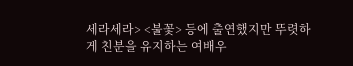세라세라> <불꽃> 등에 출연했지만 뚜렷하게 친분을 유지하는 여배우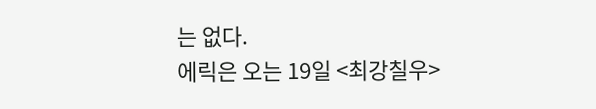는 없다.
에릭은 오는 19일 <최강칠우>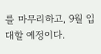를 마무리하고, 9월 입대할 예정이다.